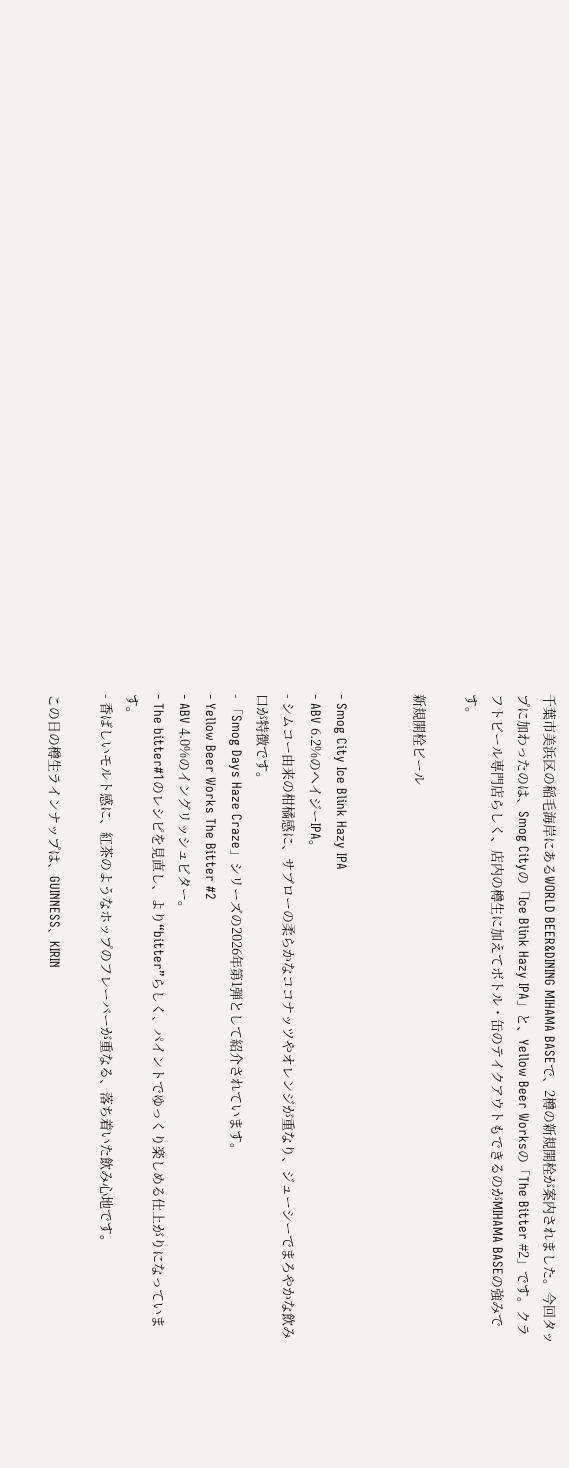千葉市美浜区の稲毛海岸にあるWORLD BEER&DINING MIHAMA BASEで、2樽の新規開栓が案内されました。今回タップに加わったのは、Smog Cityの「Ice Blink Hazy IPA」と、Yellow Beer Worksの「The Bitter #2」です。クラフトビール専門店らしく、店内の樽生に加えてボトル・缶のテイクアウトもできるのがMIHAMA BASEの強みです。

新規開栓ビール


- Smog City Ice Blink Hazy IPA
- ABV 6.2%のヘイジーIPA。
- シムコー由来の柑橘感に、サブローの柔らかなココナッツやオレンジが重なり、ジューシーでまろやかな飲み口が特徴です。
- 「Smog Days Haze Craze」シリーズの2026年第1弾として紹介されています。
- Yellow Beer Works The Bitter #2
- ABV 4.0%のイングリッシュビター。
- The bitter#1のレシピを見直し、より“bitter”らしく、パイントでゆっくり楽しめる仕上がりになっています。
- 香ばしいモルト感に、紅茶のようなホップのフレーバーが重なる、落ち着いた飲み心地です。

この日の樽生ラインナップは、GUINNESS、KIRIN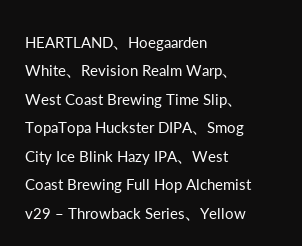HEARTLAND、Hoegaarden White、Revision Realm Warp、West Coast Brewing Time Slip、TopaTopa Huckster DIPA、Smog City Ice Blink Hazy IPA、West Coast Brewing Full Hop Alchemist v29 – Throwback Series、Yellow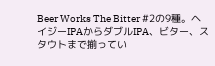Beer Works The Bitter #2の9種。ヘイジーIPAからダブルIPA、ビター、スタウトまで揃ってい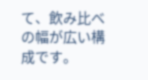て、飲み比べの幅が広い構成です。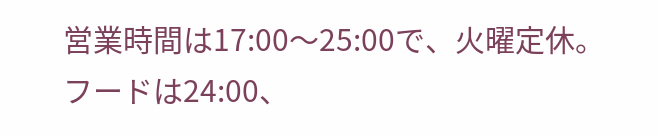営業時間は17:00〜25:00で、火曜定休。フードは24:00、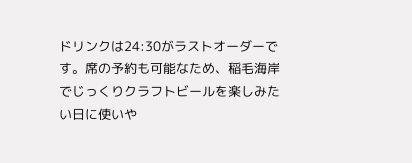ドリンクは24:30がラストオーダーです。席の予約も可能なため、稲毛海岸でじっくりクラフトビールを楽しみたい日に使いや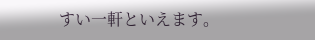すい一軒といえます。